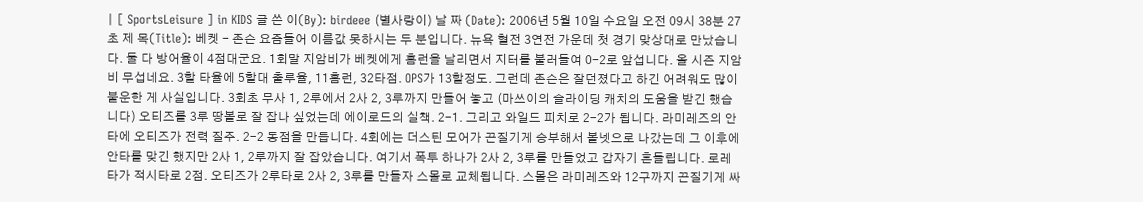| [ SportsLeisure ] in KIDS 글 쓴 이(By): birdeee (별사랑이) 날 짜 (Date): 2006년 5월 10일 수요일 오전 09시 38분 27초 제 목(Title): 베켓 - 존슨 요즘들어 이름값 못하시는 두 분입니다. 뉴욕 혈전 3연전 가운데 첫 경기 맞상대로 만났습니다. 둘 다 방어율이 4점대군요. 1회말 지암비가 베켓에게 홈런을 날리면서 지터를 불러들여 0-2로 앞섭니다. 올 시즌 지암비 무섭네요. 3할 타율에 5할대 출루율, 11홈런, 32타점. OPS가 13할정도. 그런데 존슨은 잘던졌다고 하긴 어려워도 많이 불운한 게 사실입니다. 3회초 무사 1, 2루에서 2사 2, 3루까지 만들어 놓고 (마쓰이의 슬라이딩 캐치의 도움을 받긴 했습니다) 오티즈를 3루 땅볼로 잘 잡나 싶었는데 에이로드의 실책. 2-1. 그리고 와일드 피치로 2-2가 됩니다. 라미레즈의 안타에 오티즈가 전력 질주. 2-2 동점을 만듭니다. 4회에는 더스틴 모어가 끈질기게 승부해서 볼넷으로 나갔는데 그 이후에 안타를 맞긴 했지만 2사 1, 2루까지 잘 잡았습니다. 여기서 폭투 하나가 2사 2, 3루를 만들었고 갑자기 흔들립니다. 로레타가 적시타로 2점. 오티즈가 2루타로 2사 2, 3루를 만들자 스몰로 교체됩니다. 스몰은 라미레즈와 12구까지 끈질기게 싸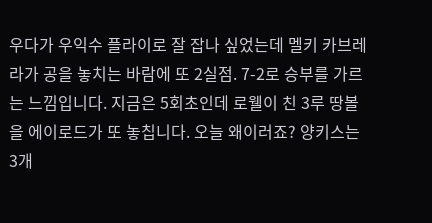우다가 우익수 플라이로 잘 잡나 싶었는데 멜키 카브레라가 공을 놓치는 바람에 또 2실점. 7-2로 승부를 가르는 느낌입니다. 지금은 5회초인데 로웰이 친 3루 땅볼을 에이로드가 또 놓칩니다. 오늘 왜이러죠? 양키스는 3개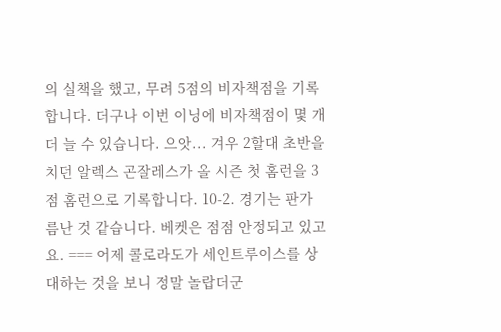의 실책을 했고, 무려 5점의 비자책점을 기록합니다. 더구나 이번 이닝에 비자책점이 몇 개 더 늘 수 있습니다. 으앗... 겨우 2할대 초반을 치던 알렉스 곤잘레스가 올 시즌 첫 홈런을 3점 홈런으로 기록합니다. 10-2. 경기는 판가름난 것 같습니다. 베켓은 점점 안정되고 있고요. === 어제 콜로라도가 세인트루이스를 상대하는 것을 보니 정말 놀랍더군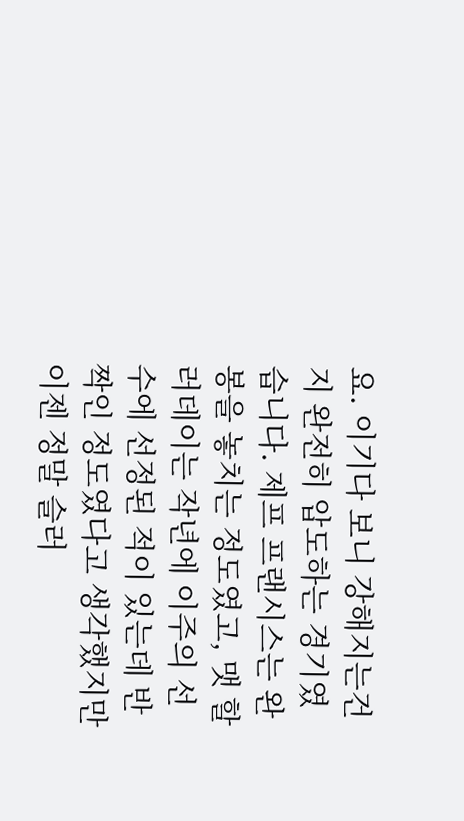요. 이기다 보니 강해지는건지 완전히 압도하는 경기였습니다. 제프 프랜시스는 완봉을 놓치는 정도였고, 맷 할러데이는 작년에 이주의 선수에 선정된 적이 있는데 반짝인 정도였다고 생각했지만 이젠 정말 슬러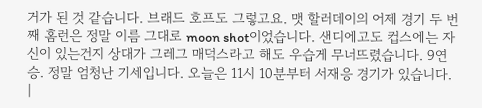거가 된 것 같습니다. 브래드 호프도 그렇고요. 맷 할러데이의 어제 경기 두 번째 홈런은 정말 이름 그대로 moon shot이었습니다. 샌디에고도 컵스에는 자신이 있는건지 상대가 그레그 매덕스라고 해도 우습게 무너뜨렸습니다. 9연승. 정말 엄청난 기세입니다. 오늘은 11시 10분부터 서재응 경기가 있습니다. |